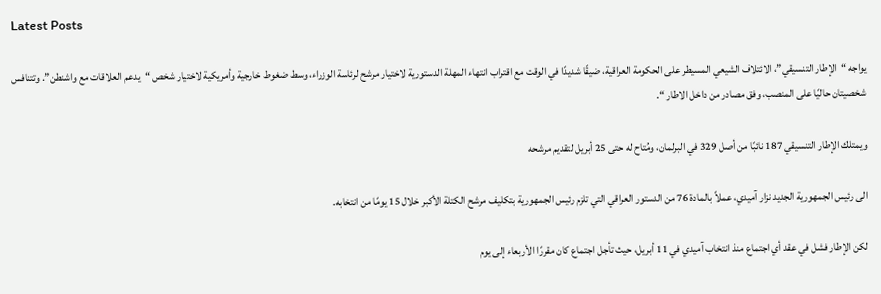Latest Posts

يواجه “الإطار التنسيقي”، الائتلاف الشيعي المسيطر على الحكومة العراقية، ضيقًا شديدًا في الوقت مع اقتراب انتهاء المهلة الدستورية لاختيار مرشح لرئاسة الوزراء، وسط ضغوط خارجية وأمريكية لاختيار شخص “يدعم العلاقات مع واشنطن”. وتتنافس شخصيتان حاليًا على المنصب، وفق مصادر من داخل الاطار “.

ويمتلك الإطار التنسيقي 187 نائبًا من أصل 329 في البرلمان، ومُتاح له حتى 25 أبريل لتقديم مرشحه

الى رئيس الجمهورية الجديد نزار آميدي، عملاً بالمادة 76 من الدستور العراقي التي تلزم رئيس الجمهورية بتكليف مرشح الكتلة الأكبر خلال 15 يومًا من انتخابه.

لكن الإطار فشل في عقد أي اجتماع منذ انتخاب آميدي في 11 أبريل، حيث تأجل اجتماع كان مقررًا الأربعاء إلى يوم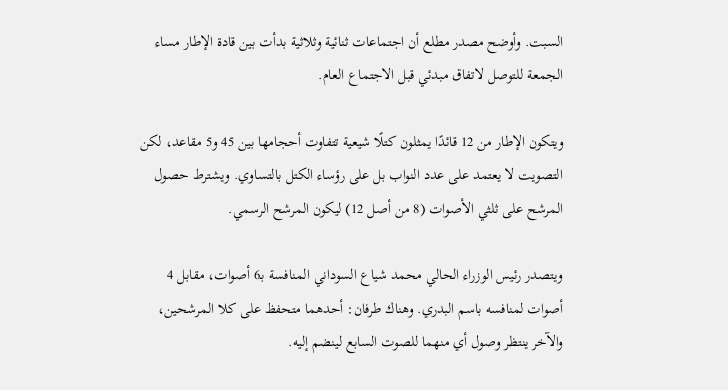السبت. وأوضح مصدر مطلع أن اجتماعات ثنائية وثلاثية بدأت بين قادة الإطار مساء الجمعة للتوصل لاتفاق مبدئي قبل الاجتماع العام.

ويتكون الإطار من 12 قائدًا يمثلون كتلًا شيعية تتفاوت أحجامها بين 45 و5 مقاعد، لكن التصويت لا يعتمد على عدد النواب بل على رؤساء الكتل بالتساوي. ويشترط حصول المرشح على ثلثي الأصوات (8 من أصل 12) ليكون المرشح الرسمي.

ويتصدر رئيس الوزراء الحالي محمد شياع السوداني المنافسة بـ6 أصوات، مقابل 4 أصوات لمنافسه باسم البدري. وهناك طرفان: أحدهما متحفظ على كلا المرشحين، والآخر ينتظر وصول أي منهما للصوت السابع لينضم إليه.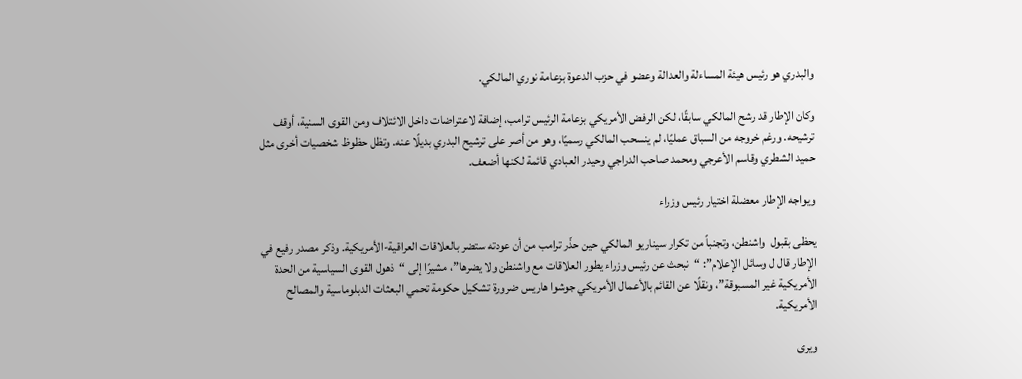والبدري هو رئيس هيئة المساءلة والعدالة وعضو في حزب الدعوة بزعامة نوري المالكي.

وكان الإطار قد رشح المالكي سابقًا، لكن الرفض الأمريكي بزعامة الرئيس ترامب، إضافة لاعتراضات داخل الائتلاف ومن القوى السنية، أوقف ترشيحه. ورغم خروجه من السباق عمليًا، لم ينسحب المالكي رسميًا، وهو من أصر على ترشيح البدري بديلًا عنه. وتظل حظوظ شخصيات أخرى مثل حميد الشطري وقاسم الأعرجي ومحمد صاحب الدراجي وحيدر العبادي قائمة لكنها أضعف.

ويواجه الإطار معضلة اختيار رئيس وزراء

يحظى بقبول  واشنطن، وتجنباً من تكرار سيناريو المالكي حين حذّر ترامب من أن عودته ستضر بالعلاقات العراقية-الأمريكية. وذكر مصدر رفيع في الإطار قال ل وسائل الإعلام”: “نبحث عن رئيس وزراء يطور العلاقات مع واشنطن ولا يضرها”، مشيرًا إلى “ذهول القوى السياسية من الحدة الأمريكية غير المسبوقة”، ونقلًا عن القائم بالأعمال الأمريكي جوشوا هاريس ضرورة تشكيل حكومة تحمي البعثات الدبلوماسية والمصالح الأمريكية.

ويرى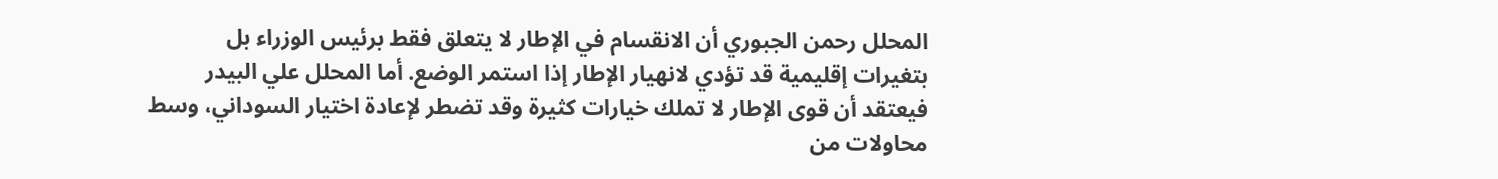المحلل رحمن الجبوري أن الانقسام في الإطار لا يتعلق فقط برئيس الوزراء بل بتغيرات إقليمية قد تؤدي لانهيار الإطار إذا استمر الوضع. أما المحلل علي البيدر فيعتقد أن قوى الإطار لا تملك خيارات كثيرة وقد تضطر لإعادة اختيار السوداني، وسط محاولات من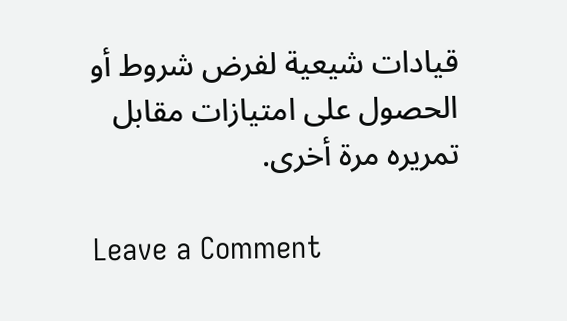قيادات شيعية لفرض شروط أو الحصول على امتيازات مقابل تمريره مرة أخرى.

Leave a Comment